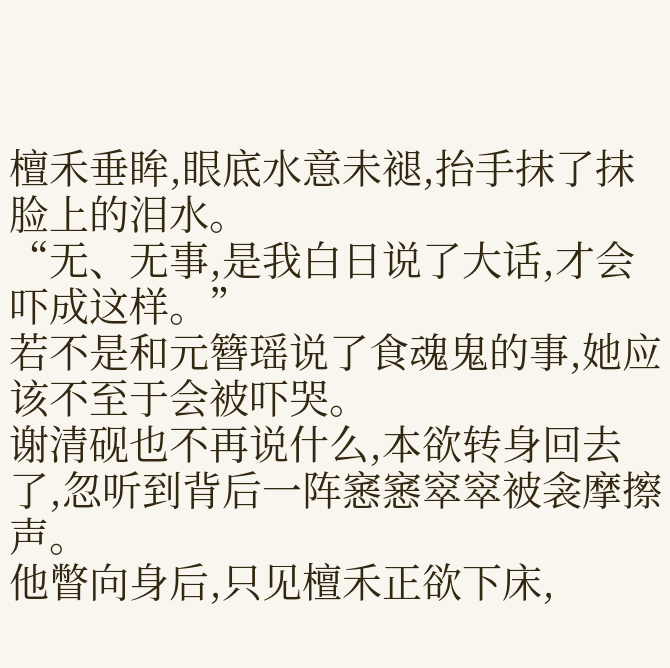檀禾垂眸,眼底水意未褪,抬手抹了抹脸上的泪水。
“无、无事,是我白日说了大话,才会吓成这样。”
若不是和元簪瑶说了食魂鬼的事,她应该不至于会被吓哭。
谢清砚也不再说什么,本欲转身回去了,忽听到背后一阵窸窸窣窣被衾摩擦声。
他瞥向身后,只见檀禾正欲下床,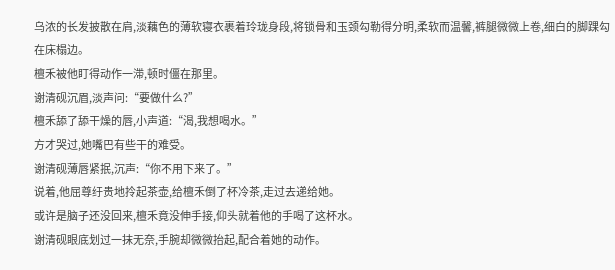乌浓的长发披散在肩,淡藕色的薄软寝衣裹着玲珑身段,将锁骨和玉颈勾勒得分明,柔软而温馨,裤腿微微上卷,细白的脚踝勾在床榻边。
檀禾被他盯得动作一滞,顿时僵在那里。
谢清砚沉眉,淡声问:“要做什么?”
檀禾舔了舔干燥的唇,小声道:“渴,我想喝水。”
方才哭过,她嘴巴有些干的难受。
谢清砚薄唇紧抿,沉声:“你不用下来了。”
说着,他屈尊纡贵地拎起茶壶,给檀禾倒了杯冷茶,走过去递给她。
或许是脑子还没回来,檀禾竟没伸手接,仰头就着他的手喝了这杯水。
谢清砚眼底划过一抹无奈,手腕却微微抬起,配合着她的动作。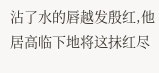沾了水的唇越发殷红,他居高临下地将这抹红尽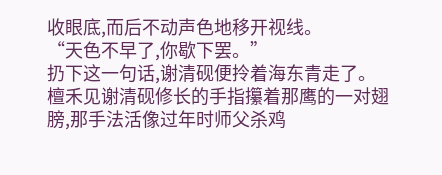收眼底,而后不动声色地移开视线。
“天色不早了,你歇下罢。”
扔下这一句话,谢清砚便拎着海东青走了。
檀禾见谢清砚修长的手指攥着那鹰的一对翅膀,那手法活像过年时师父杀鸡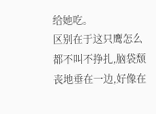给她吃。
区别在于这只鹰怎么都不叫不挣扎,脑袋颓丧地垂在一边,好像在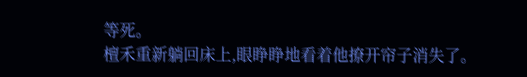等死。
檀禾重新躺回床上,眼睁睁地看着他撩开帘子消失了。